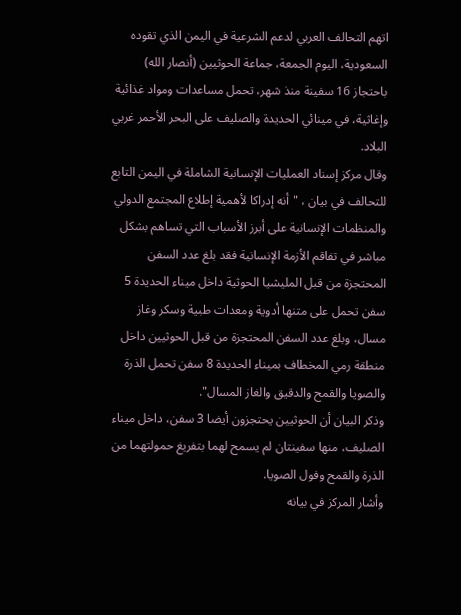اتهم التحالف العربي لدعم الشرعية في اليمن الذي تقوده السعودية، اليوم الجمعة، جماعة الحوثيين (أنصار الله) باحتجاز 16 سفينة منذ شهر، تحمل مساعدات ومواد غذائية وإغاثية، في مينائي الحديدة والصليف على البحر الأحمر غربي البلاد.
وقال مركز إسناد العمليات الإنسانية الشاملة في اليمن التابع للتحالف في بيان ، "أنه إدراكا لأهمية إطلاع المجتمع الدولي والمنظمات الإنسانية على أبرز الأسباب التي تساهم بشكل مباشر في تفاقم الأزمة الإنسانية فقد بلغ عدد السفن المحتجزة من قبل المليشيا الحوثية داخل ميناء الحديدة 5 سفن تحمل على متنها أدوية ومعدات طبية وسكر وغاز مسال، وبلغ عدد السفن المحتجزة من قبل الحوثيين داخل منطقة رمي المخطاف بميناء الحديدة 8 سفن تحمل الذرة والصويا والقمح والدقيق والغاز المسال".
وذكر البيان أن الحوثيين يحتجزون أيضا 3 سفن، داخل ميناء الصليف، منها سفينتان لم يسمح لهما بتفريغ حمولتهما من الذرة والقمح وفول الصويا.
وأشار المركز في بيانه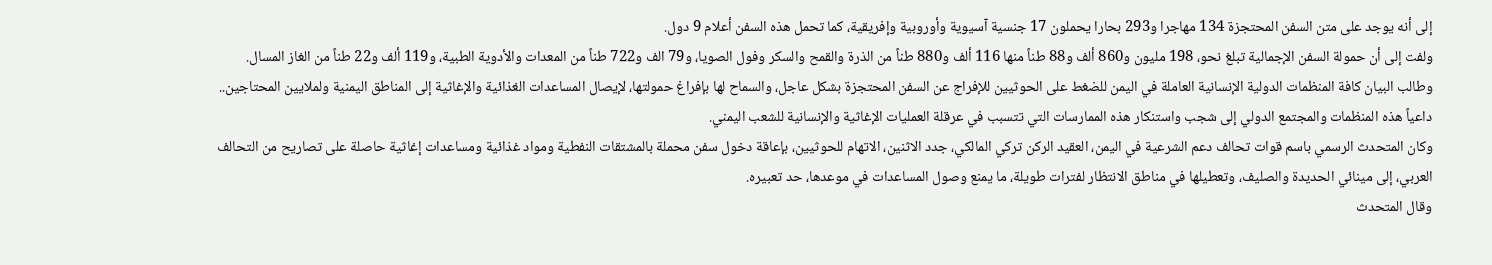إلى أنه يوجد على متن السفن المحتجزة 134 مهاجرا و293 بحارا يحملون 17 جنسية آسيوية وأوروبية وإفريقية، كما تحمل هذه السفن أعلام 9 دول.
ولفت إلى أن حمولة السفن الإجمالية تبلغ نحو، 198 مليون و860 ألف و88 طناً منها 116 ألف و880 طناً من الذرة والقمح والسكر وفول الصويا، و79 الف و722 طناً من المعدات والأدوية الطبية، و119 ألف و22 طناً من الغاز المسال.
وطالب البيان كافة المنظمات الدولية الإنسانية العاملة في اليمن للضغط على الحوثيين للإفراج عن السفن المحتجزة بشكل عاجل، والسماح لها بإفراغ حمولتها، لإيصال المساعدات الغذائية والإغاثية إلى المناطق اليمنية ولملايين المحتاجين.. داعياً هذه المنظمات والمجتمع الدولي إلى شجب واستنكار هذه الممارسات التي تتسبب في عرقلة العمليات الإغاثية والإنسانية للشعب اليمني.
وكان المتحدث الرسمي باسم قوات تحالف دعم الشرعية في اليمن، العقيد الركن تركي المالكي، جدد الاثنين، الاتهام للحوثيين، بإعاقة دخول سفن محملة بالمشتقات النفطية ومواد غذائية ومساعدات إغاثية حاصلة على تصاريح من التحالف العربي، إلى مينائي الحديدة والصليف، وتعطيلها في مناطق الانتظار لفترات طويلة، ما يمنع وصول المساعدات في موعدها، حد تعبيره.
وقال المتحدث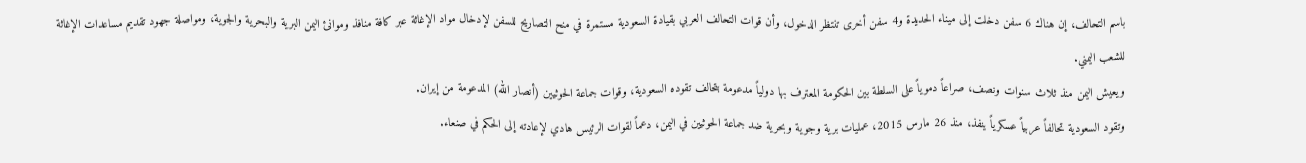باسم التحالف، إن هناك 6 سفن دخلت إلى ميناء الحديدة و4 سفن أخرى تنتظر الدخول، وأن قوات التحالف العربي بقيادة السعودية مستمرة في منح التصاريح للسفن لإدخال مواد الإغاثة عبر كافة منافذ وموانئ اليمن البرية والبحرية والجوية، ومواصلة جهود تقديم مساعدات الإغاثة للشعب اليمني.
ويعيش اليمن منذ ثلاث سنوات ونصف، صراعاً دموياً على السلطة بين الحكومة المعترف بها دولياً مدعومة بتحالف تقوده السعودية، وقوات جماعة الحوثيين (أنصار الله) المدعومة من إيران.
وتقود السعودية تحالفاً عربياً عسكرياً ينفذ، منذ 26 مارس 2015، عمليات برية وجوية وبحرية ضد جماعة الحوثيين في اليمن، دعماً لقوات الرئيس هادي لإعادته إلى الحكم في صنعاء.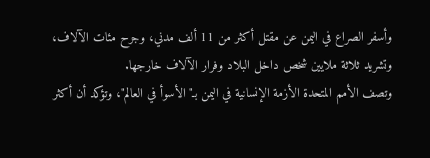وأسفر الصراع في اليمن عن مقتل أكثر من 11 ألف مدني، وجرح مئات الآلاف، وتشريد ثلاثة ملايين شخص داخل البلاد وفرار الآلاف خارجها.
وتصف الأمم المتحدة الأزمة الإنسانية في اليمن بـ"الأسوأ في العالم"، وتؤكد أن أكثر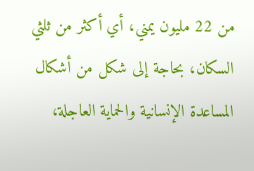من 22 مليون يمني، أي أكثر من ثلثي السكان، بحاجة إلى شكل من أشكال المساعدة الإنسانية والحماية العاجلة،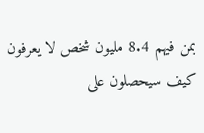بمن فيهم 8.4 مليون شخص لا يعرفون كيف سيحصلون على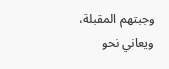وجبتهم المقبلة، ويعاني نحو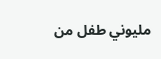مليوني طفل من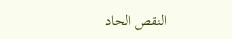النقص الحاد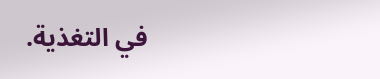في التغذية.